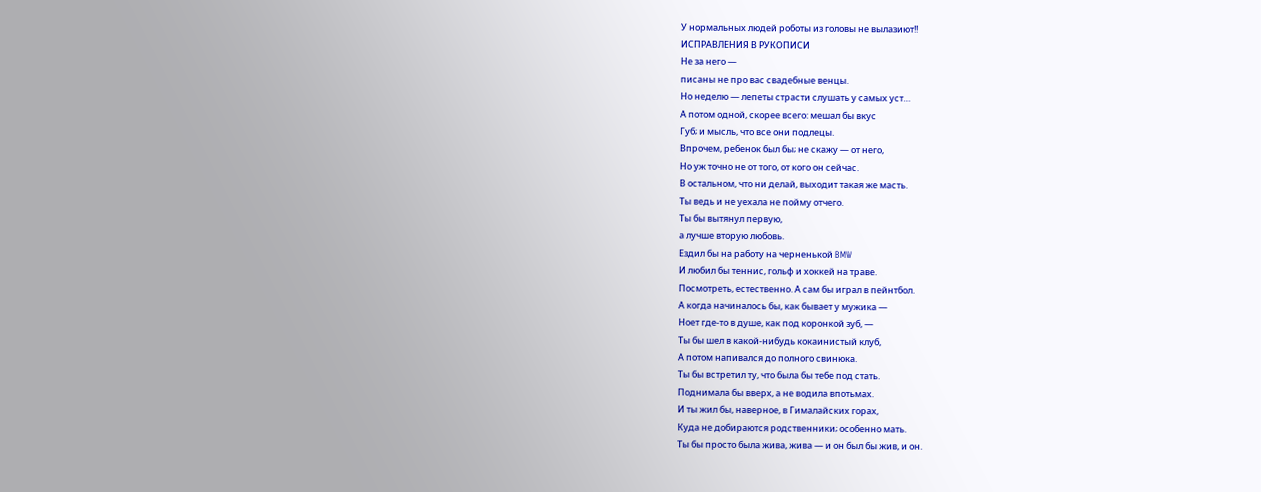У нормальных людей роботы из головы не вылазиют!!
ИСПРАВЛЕНИЯ В РУКОПИСИ
Не за него —
писаны не про вас свадебные венцы.
Но неделю — лепеты страсти слушать у самых уст…
А потом одной, скорее всего: мешал бы вкус
Губ; и мысль, что все они подлецы.
Впрочем, ребенок был бы; не скажу — от него,
Но уж точно не от того, от кого он сейчас.
В остальном, что ни делай, выходит такая же масть.
Ты ведь и не уехала не пойму отчего.
Ты бы вытянул первую,
а лучше вторую любовь.
Ездил бы на работу на черненькой BMW
И любил бы теннис, гольф и хоккей на траве.
Посмотреть, естественно. А сам бы играл в пейнтбол.
А когда начиналось бы, как бывает у мужика —
Ноет где-то в душе, как под коронкой зуб, —
Ты бы шел в какой-нибудь кокаинистый клуб,
А потом напивался до полного свинюка.
Ты бы встретил ту, что была бы тебе под стать.
Поднимала бы вверх, а не водила впотьмах.
И ты жил бы, наверное, в Гималайских горах,
Куда не добираются родственники; особенно мать.
Ты бы просто была жива, жива — и он был бы жив, и он.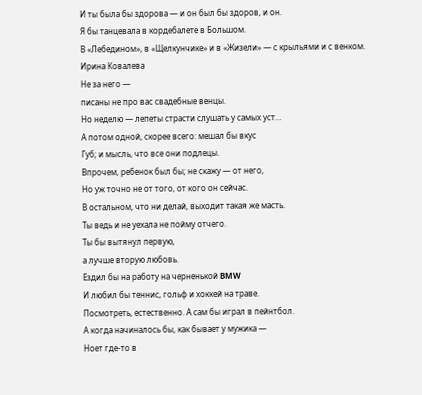И ты была бы здорова — и он был бы здоров, и он.
Я бы танцевала в кордебалете в Большом.
В «Лебедином», в «Щелкунчике» и в «Жизели» — с крыльями и с венком.
Ирина Ковалева
Не за него —
писаны не про вас свадебные венцы.
Но неделю — лепеты страсти слушать у самых уст…
А потом одной, скорее всего: мешал бы вкус
Губ; и мысль, что все они подлецы.
Впрочем, ребенок был бы; не скажу — от него,
Но уж точно не от того, от кого он сейчас.
В остальном, что ни делай, выходит такая же масть.
Ты ведь и не уехала не пойму отчего.
Ты бы вытянул первую,
а лучше вторую любовь.
Ездил бы на работу на черненькой BMW
И любил бы теннис, гольф и хоккей на траве.
Посмотреть, естественно. А сам бы играл в пейнтбол.
А когда начиналось бы, как бывает у мужика —
Ноет где-то в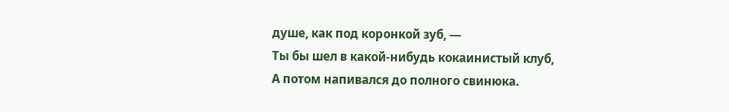душе, как под коронкой зуб, —
Ты бы шел в какой-нибудь кокаинистый клуб,
А потом напивался до полного свинюка.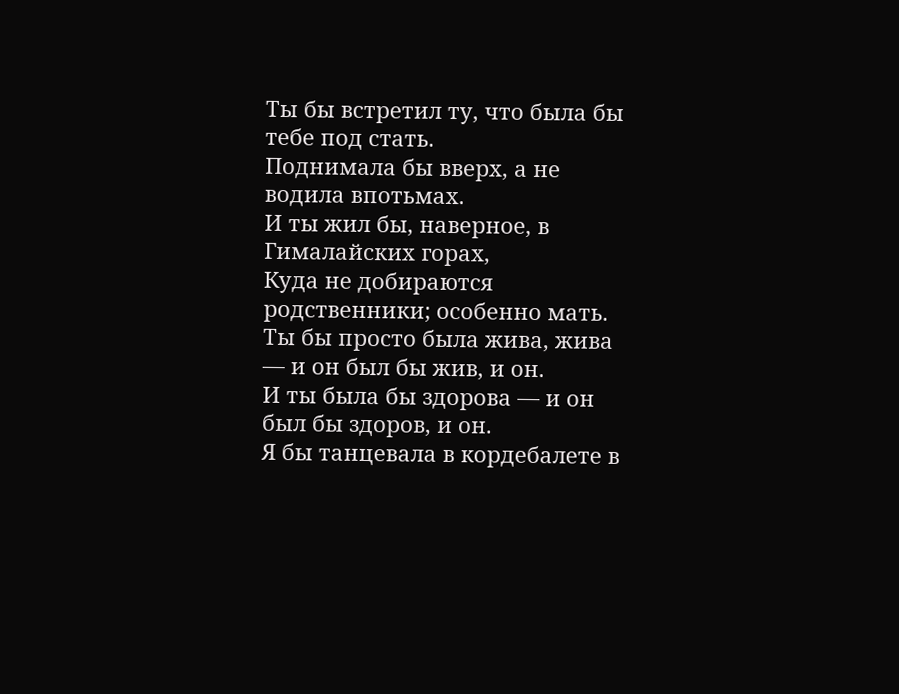Ты бы встретил ту, что была бы тебе под стать.
Поднимала бы вверх, а не водила впотьмах.
И ты жил бы, наверное, в Гималайских горах,
Куда не добираются родственники; особенно мать.
Ты бы просто была жива, жива — и он был бы жив, и он.
И ты была бы здорова — и он был бы здоров, и он.
Я бы танцевала в кордебалете в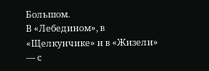Большом.
В «Лебедином», в «Щелкунчике» и в «Жизели» — с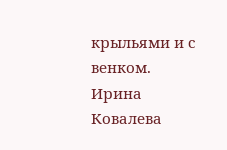крыльями и с венком.
Ирина Ковалева